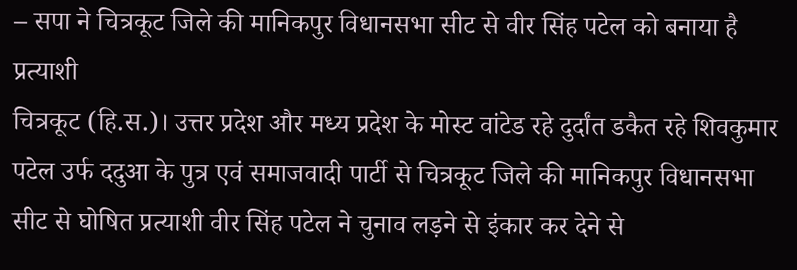– सपा ने चित्रकूट जिले की मानिकपुर विधानसभा सीट से वीर सिंह पटेल को बनाया है प्रत्याशी
चित्रकूट (हि.स.)। उत्तर प्रदेश और मध्य प्रदेश के मोस्ट वांटेड रहे दुर्दांत डकैत रहे शिवकुमार पटेल उर्फ ददुआ के पुत्र एवं समाजवादी पार्टी से चित्रकूट जिले की मानिकपुर विधानसभा सीट से घोषित प्रत्याशी वीर सिंह पटेल ने चुनाव लड़ने से इंकार कर देने से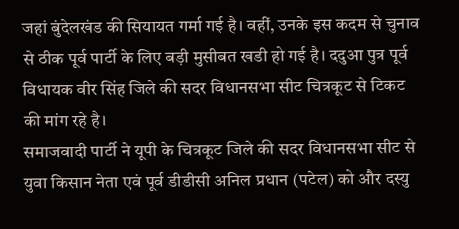जहां बुंदेलखंड की सियायत गर्मा गई है। वहीं, उनके इस कदम से चुनाव से ठीक पूर्व पार्टी के लिए बड़ी मुसीबत खडी हो गई है। ददुआ पुत्र पूर्व विधायक वीर सिंह जिले की सदर विधानसभा सीट चित्रकूट से टिकट की मांग रहे है।
समाजवादी पार्टी ने यूपी के चित्रकूट जिले की सदर विधानसभा सीट से युवा किसान नेता एवं पूर्व डीडीसी अनिल प्रधान (पटेल) को और दस्यु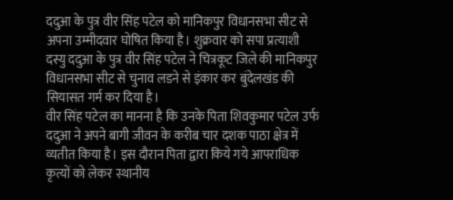ददुआ के पुत्र वीर सिंह पटेल को मानिकपुर विधानसभा सीट से अपना उम्मीदवार घोषित किया है। शुक्रवार को सपा प्रत्याशी दस्यु ददुआ के पुत्र वीर सिंह पटेल ने चित्रकूट जिले की मानिकपुर विधानसभा सीट से चुनाव लडने से इंकार कर बुंदेलखंड की सियासत गर्म कर दिया है।
वीर सिंह पटेल का मानना है कि उनके पिता शिवकुमार पटेल उर्फ ददुआ ने अपने बागी जीवन के करीब चार दशक पाठा क्षेत्र में व्यतीत किया है। इस दौरान पिता द्वारा किये गये आपराधिक कृत्यों को लेकर स्थानीय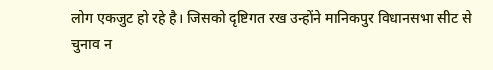लोग एकजुट हो रहे है। जिसको दृष्टिगत रख उन्होंने मानिकपुर विधानसभा सीट से चुनाव न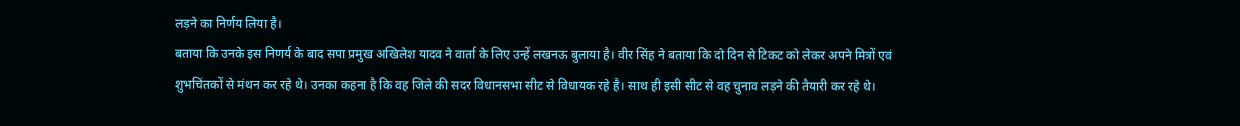लड़ने का निर्णय लिया है।
बताया कि उनके इस निणर्य के बाद सपा प्रमुख अखिलेश यादव ने वार्ता के लिए उन्हें लखनऊ बुलाया है। वीर सिंह ने बताया कि दो दिन से टिकट को लेकर अपने मित्रों एवं शुभचिंतकों से मंथन कर रहे थे। उनका कहना है कि वह जिले की सदर विधानसभा सीट से विधायक रहे है। साथ ही इसी सीट से वह चुनाव लड़ने की तैयारी कर रहे थे।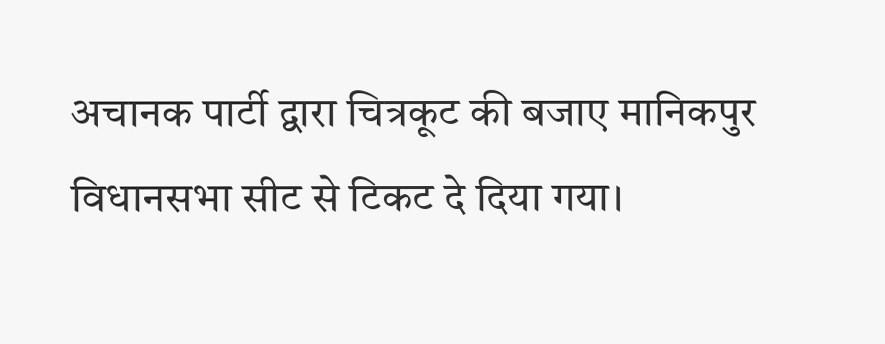अचानक पार्टी द्वारा चित्रकूट की बजाए मानिकपुर विधानसभा सीट से टिकट दे दिया गया।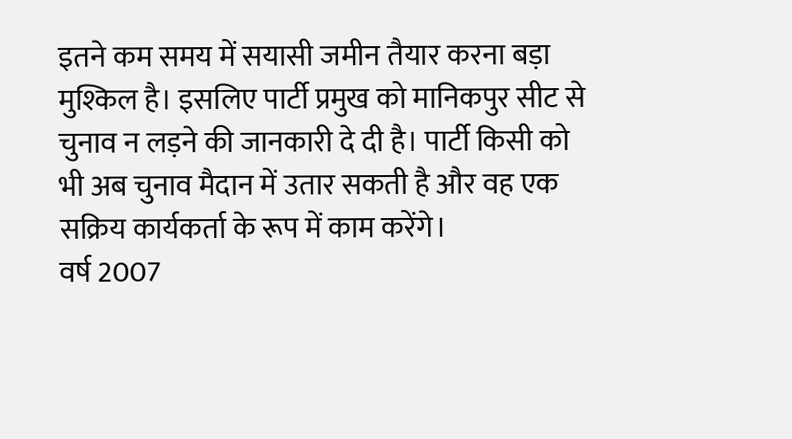इतने कम समय में सयासी जमीन तैयार करना बड़ा मुश्किल है। इसलिए पार्टी प्रमुख को मानिकपुर सीट से चुनाव न लड़ने की जानकारी दे दी है। पार्टी किसी को भी अब चुनाव मैदान में उतार सकती है और वह एक सक्रिय कार्यकर्ता के रूप में काम करेंगे।
वर्ष 2007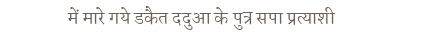में मारे गये डकैत ददुआ के पुत्र सपा प्रत्याशी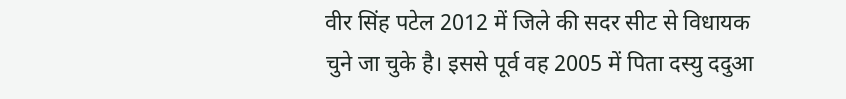वीर सिंह पटेल 2012 में जिले की सदर सीट से विधायक चुने जा चुके है। इससे पूर्व वह 2005 में पिता दस्यु ददुआ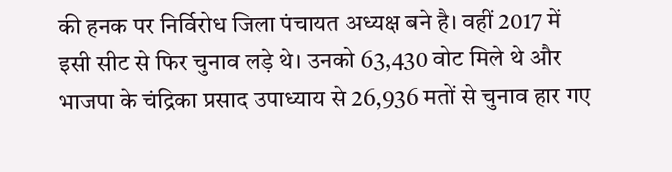की हनक पर निर्विरोध जिला पंचायत अध्यक्ष बने है। वहीं 2017 में इसी सीट से फिर चुनाव लड़े थे। उनको 63,430 वोट मिले थे और भाजपा के चंद्रिका प्रसाद उपाध्याय से 26,936 मतों से चुनाव हार गए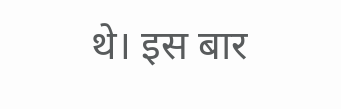थे। इस बार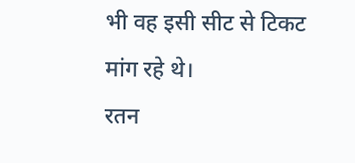भी वह इसी सीट से टिकट मांग रहे थे।
रतन